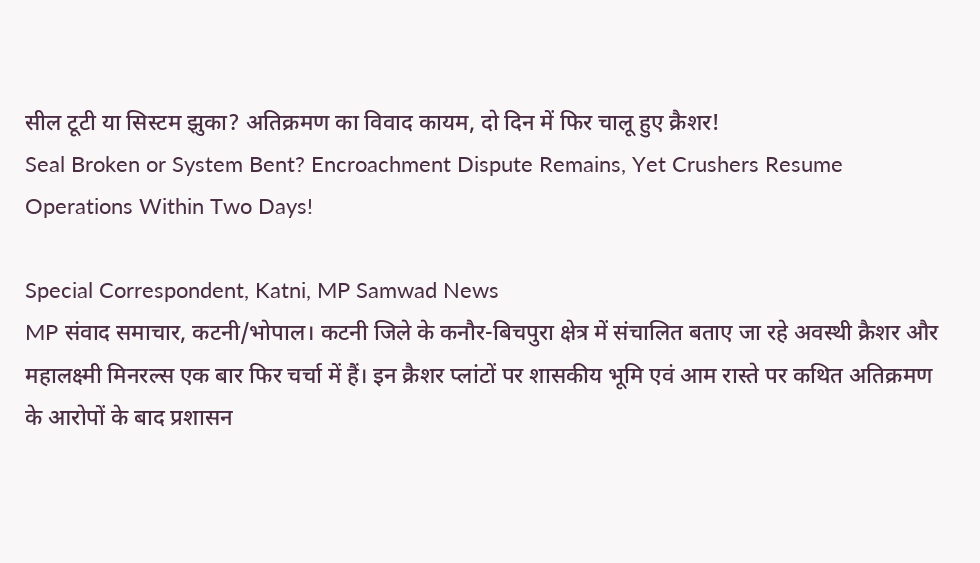सील टूटी या सिस्टम झुका? अतिक्रमण का विवाद कायम, दो दिन में फिर चालू हुए क्रैशर!
Seal Broken or System Bent? Encroachment Dispute Remains, Yet Crushers Resume Operations Within Two Days!

Special Correspondent, Katni, MP Samwad News
MP संवाद समाचार, कटनी/भोपाल। कटनी जिले के कनौर-बिचपुरा क्षेत्र में संचालित बताए जा रहे अवस्थी क्रैशर और महालक्ष्मी मिनरल्स एक बार फिर चर्चा में हैं। इन क्रैशर प्लांटों पर शासकीय भूमि एवं आम रास्ते पर कथित अतिक्रमण के आरोपों के बाद प्रशासन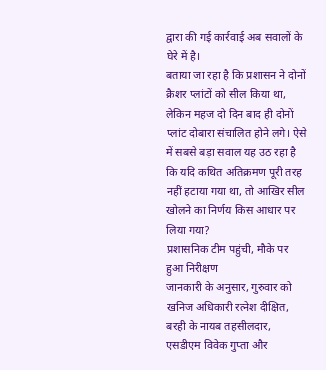द्वारा की गई कार्रवाई अब सवालों के घेरे में है।
बताया जा रहा है कि प्रशासन ने दोनों क्रैशर प्लांटों को सील किया था, लेकिन महज दो दिन बाद ही दोनों प्लांट दोबारा संचालित होने लगे। ऐसे में सबसे बड़ा सवाल यह उठ रहा है कि यदि कथित अतिक्रमण पूरी तरह नहीं हटाया गया था, तो आखिर सील खोलने का निर्णय किस आधार पर लिया गया?
प्रशासनिक टीम पहुंची, मौके पर हुआ निरीक्षण
जानकारी के अनुसार, गुरुवार को खनिज अधिकारी रत्नेश दीक्षित, बरही के नायब तहसीलदार, एसडीएम विवेक गुप्ता और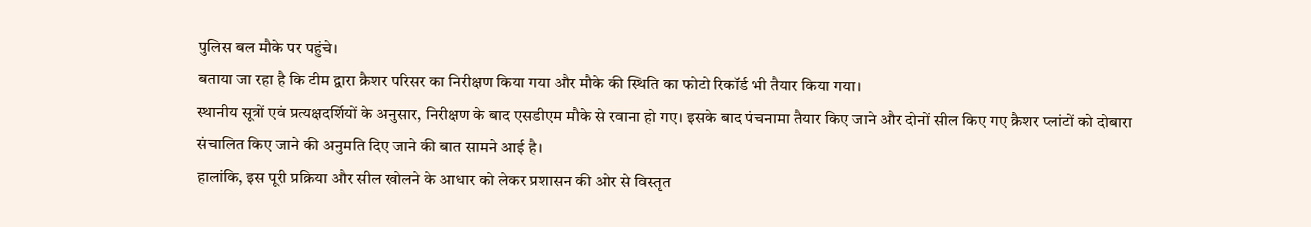पुलिस बल मौके पर पहुंचे।
बताया जा रहा है कि टीम द्वारा क्रैशर परिसर का निरीक्षण किया गया और मौके की स्थिति का फोटो रिकॉर्ड भी तैयार किया गया।
स्थानीय सूत्रों एवं प्रत्यक्षदर्शियों के अनुसार, निरीक्षण के बाद एसडीएम मौके से रवाना हो गए। इसके बाद पंचनामा तैयार किए जाने और दोनों सील किए गए क्रैशर प्लांटों को दोबारा संचालित किए जाने की अनुमति दिए जाने की बात सामने आई है।
हालांकि, इस पूरी प्रक्रिया और सील खोलने के आधार को लेकर प्रशासन की ओर से विस्तृत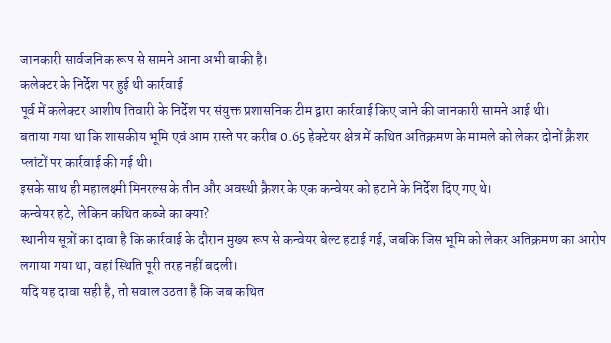जानकारी सार्वजनिक रूप से सामने आना अभी बाकी है।
कलेक्टर के निर्देश पर हुई थी कार्रवाई
पूर्व में कलेक्टर आशीष तिवारी के निर्देश पर संयुक्त प्रशासनिक टीम द्वारा कार्रवाई किए जाने की जानकारी सामने आई थी।
बताया गया था कि शासकीय भूमि एवं आम रास्ते पर करीब 0.65 हेक्टेयर क्षेत्र में कथित अतिक्रमण के मामले को लेकर दोनों क्रैशर प्लांटों पर कार्रवाई की गई थी।
इसके साथ ही महालक्ष्मी मिनरल्स के तीन और अवस्थी क्रैशर के एक कन्वेयर को हटाने के निर्देश दिए गए थे।
कन्वेयर हटे, लेकिन कथित कब्जे का क्या?
स्थानीय सूत्रों का दावा है कि कार्रवाई के दौरान मुख्य रूप से कन्वेयर बेल्ट हटाई गई, जबकि जिस भूमि को लेकर अतिक्रमण का आरोप लगाया गया था, वहां स्थिति पूरी तरह नहीं बदली।
यदि यह दावा सही है, तो सवाल उठता है कि जब कथित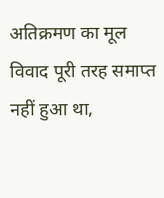अतिक्रमण का मूल विवाद पूरी तरह समाप्त नहीं हुआ था,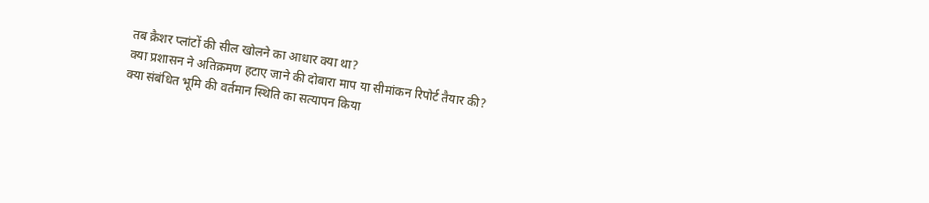तब क्रैशर प्लांटों की सील खोलने का आधार क्या था?
क्या प्रशासन ने अतिक्रमण हटाए जाने की दोबारा माप या सीमांकन रिपोर्ट तैयार की?
क्या संबंधित भूमि की वर्तमान स्थिति का सत्यापन किया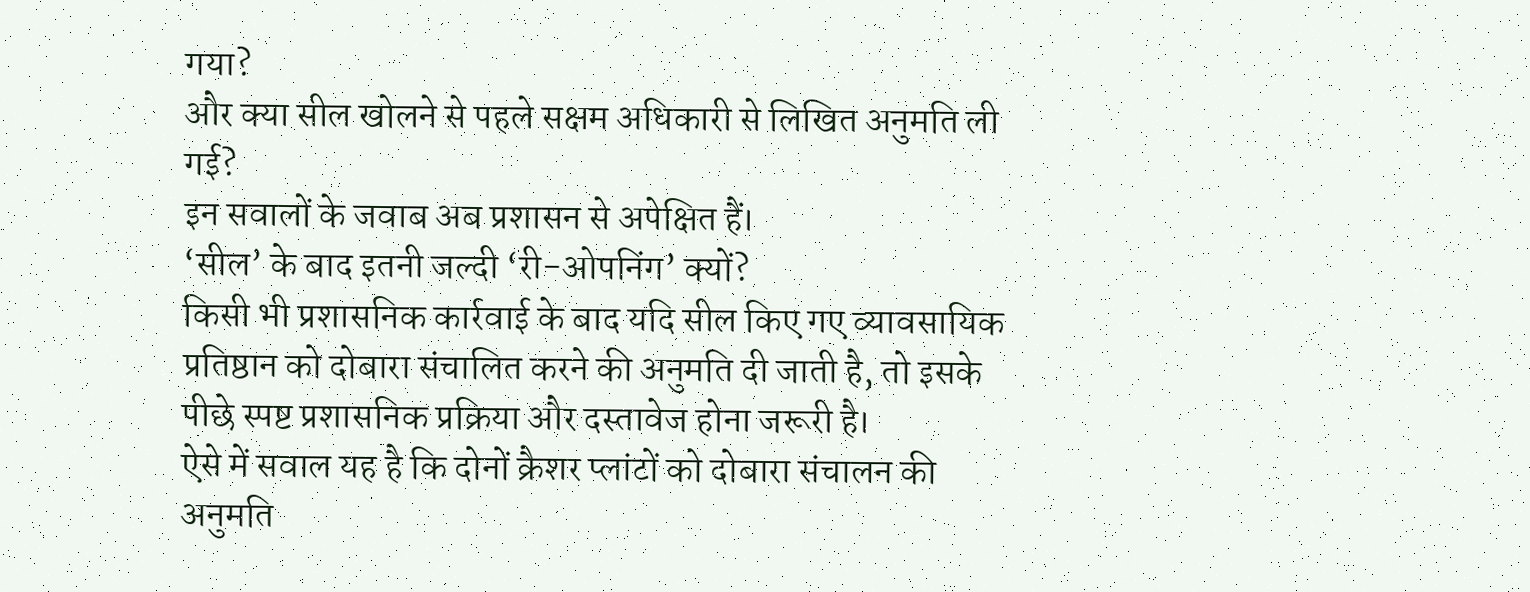गया?
और क्या सील खोलने से पहले सक्षम अधिकारी से लिखित अनुमति ली गई?
इन सवालों के जवाब अब प्रशासन से अपेक्षित हैं।
‘सील’ के बाद इतनी जल्दी ‘री-ओपनिंग’ क्यों?
किसी भी प्रशासनिक कार्रवाई के बाद यदि सील किए गए व्यावसायिक प्रतिष्ठान को दोबारा संचालित करने की अनुमति दी जाती है, तो इसके पीछे स्पष्ट प्रशासनिक प्रक्रिया और दस्तावेज होना जरूरी है।
ऐसे में सवाल यह है कि दोनों क्रैशर प्लांटों को दोबारा संचालन की अनुमति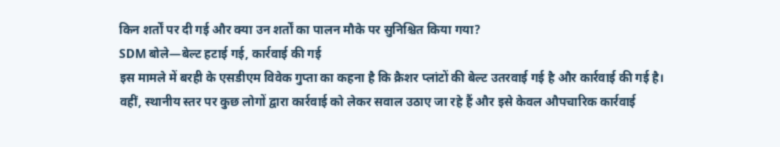किन शर्तों पर दी गई और क्या उन शर्तों का पालन मौके पर सुनिश्चित किया गया?
SDM बोले—बेल्ट हटाई गई, कार्रवाई की गई
इस मामले में बरही के एसडीएम विवेक गुप्ता का कहना है कि क्रैशर प्लांटों की बेल्ट उतरवाई गई है और कार्रवाई की गई है।
वहीं, स्थानीय स्तर पर कुछ लोगों द्वारा कार्रवाई को लेकर सवाल उठाए जा रहे हैं और इसे केवल औपचारिक कार्रवाई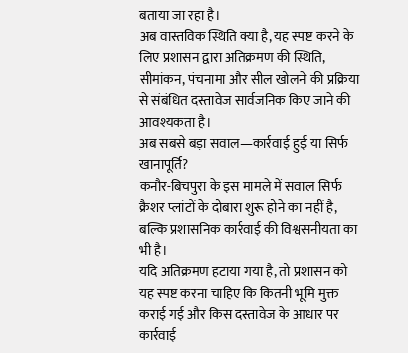बताया जा रहा है।
अब वास्तविक स्थिति क्या है, यह स्पष्ट करने के लिए प्रशासन द्वारा अतिक्रमण की स्थिति, सीमांकन, पंचनामा और सील खोलने की प्रक्रिया से संबंधित दस्तावेज सार्वजनिक किए जाने की आवश्यकता है।
अब सबसे बड़ा सवाल—कार्रवाई हुई या सिर्फ खानापूर्ति?
कनौर-बिचपुरा के इस मामले में सवाल सिर्फ क्रैशर प्लांटों के दोबारा शुरू होने का नहीं है, बल्कि प्रशासनिक कार्रवाई की विश्वसनीयता का भी है।
यदि अतिक्रमण हटाया गया है, तो प्रशासन को यह स्पष्ट करना चाहिए कि कितनी भूमि मुक्त कराई गई और किस दस्तावेज के आधार पर कार्रवाई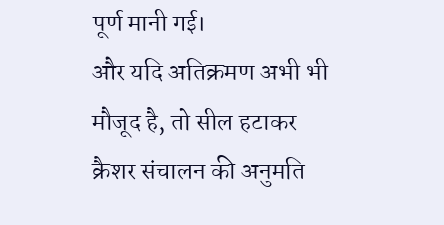पूर्ण मानी गई।
और यदि अतिक्रमण अभी भी मौजूद है, तो सील हटाकर क्रैशर संचालन की अनुमति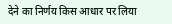देने का निर्णय किस आधार पर लिया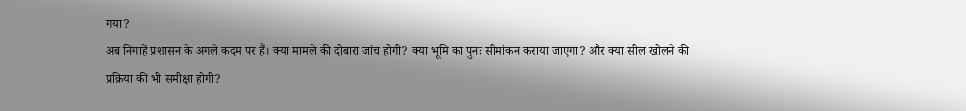गया?
अब निगाहें प्रशासन के अगले कदम पर हैं। क्या मामले की दोबारा जांच होगी? क्या भूमि का पुनः सीमांकन कराया जाएगा? और क्या सील खोलने की प्रक्रिया की भी समीक्षा होगी?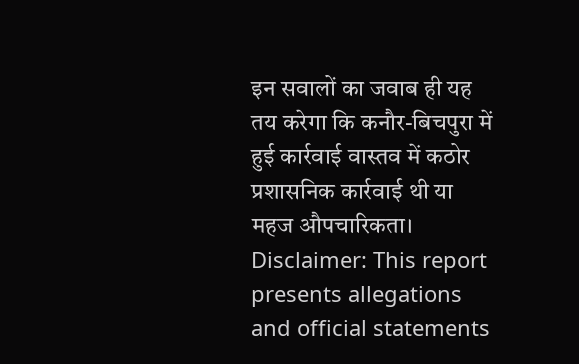इन सवालों का जवाब ही यह तय करेगा कि कनौर-बिचपुरा में हुई कार्रवाई वास्तव में कठोर प्रशासनिक कार्रवाई थी या महज औपचारिकता।
Disclaimer: This report presents allegations and official statements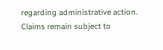regarding administrative action. Claims remain subject to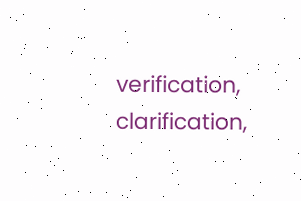verification, clarification,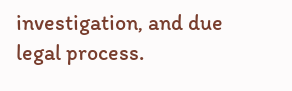investigation, and due legal process.